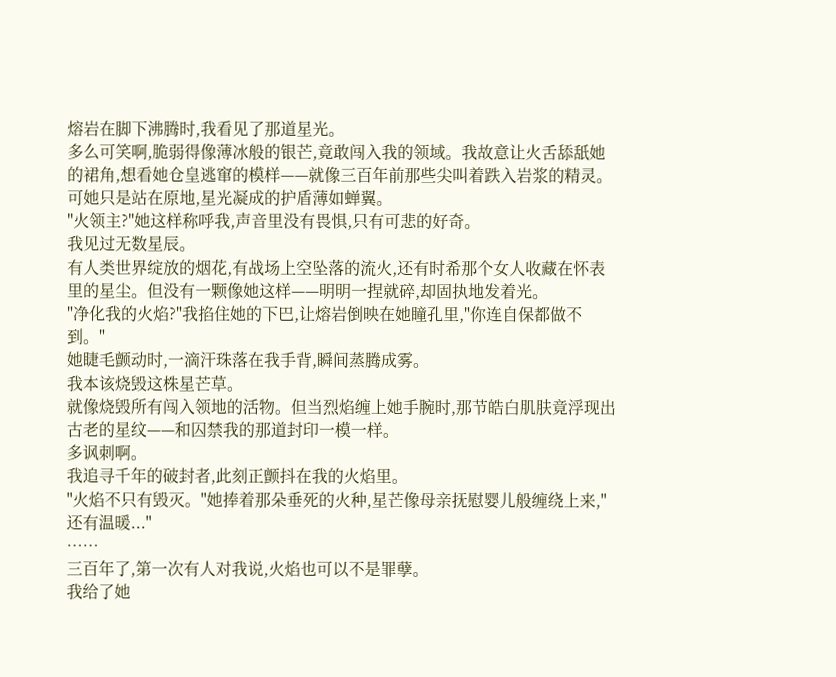熔岩在脚下沸腾时,我看见了那道星光。
多么可笑啊,脆弱得像薄冰般的银芒,竟敢闯入我的领域。我故意让火舌舔舐她的裙角,想看她仓皇逃窜的模样——就像三百年前那些尖叫着跌入岩浆的精灵。
可她只是站在原地,星光凝成的护盾薄如蝉翼。
"火领主?"她这样称呼我,声音里没有畏惧,只有可悲的好奇。
我见过无数星辰。
有人类世界绽放的烟花,有战场上空坠落的流火,还有时希那个女人收藏在怀表里的星尘。但没有一颗像她这样——明明一捏就碎,却固执地发着光。
"净化我的火焰?"我掐住她的下巴,让熔岩倒映在她瞳孔里,"你连自保都做不到。"
她睫毛颤动时,一滴汗珠落在我手背,瞬间蒸腾成雾。
我本该烧毁这株星芒草。
就像烧毁所有闯入领地的活物。但当烈焰缠上她手腕时,那节皓白肌肤竟浮现出古老的星纹——和囚禁我的那道封印一模一样。
多讽刺啊。
我追寻千年的破封者,此刻正颤抖在我的火焰里。
"火焰不只有毁灭。"她捧着那朵垂死的火种,星芒像母亲抚慰婴儿般缠绕上来,"还有温暖..."
……
三百年了,第一次有人对我说,火焰也可以不是罪孽。
我给了她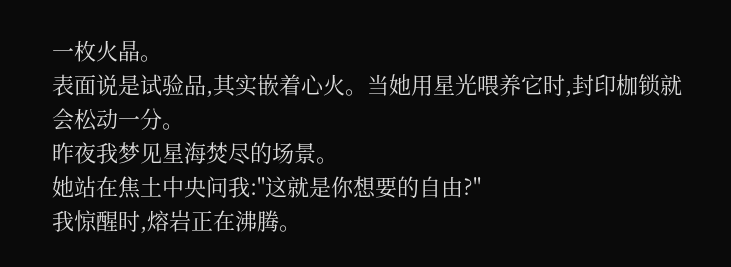一枚火晶。
表面说是试验品,其实嵌着心火。当她用星光喂养它时,封印枷锁就会松动一分。
昨夜我梦见星海焚尽的场景。
她站在焦土中央问我:"这就是你想要的自由?"
我惊醒时,熔岩正在沸腾。